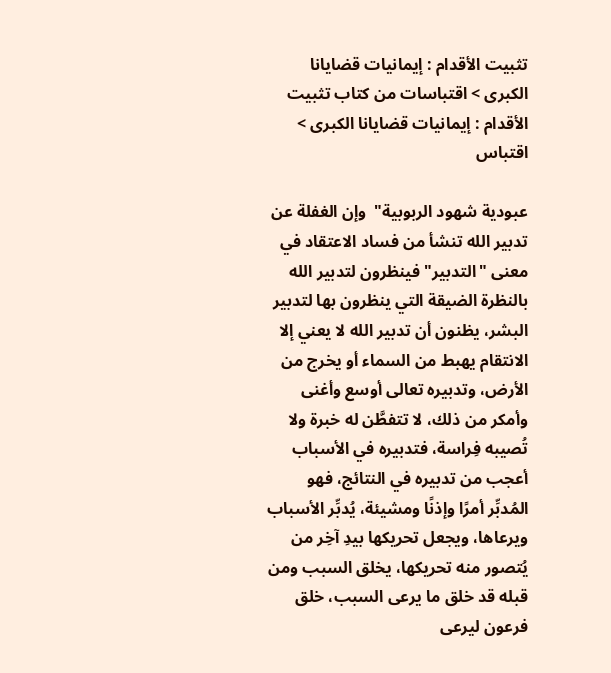تثبيت الأقدام : إيمانيات قضايانا الكبرى > اقتباسات من كتاب تثبيت الأقدام : إيمانيات قضايانا الكبرى > اقتباس

عبودية شهود الربوبية"  وإن الغفلة عن تدبير الله تنشأ من فساد الاعتقاد في معنى "التدبير" فينظرون لتدبير الله بالنظرة الضيقة التي ينظرون بها لتدبير البشر، يظنون أن تدبير الله لا يعني إلا الانتقام يهبط من السماء أو يخرج من الأرض، وتدبيره تعالى أوسع وأغنى وأمكر من ذلك، لا تتفطَّن له خبرة ولا تُصيبه فِراسة، فتدبيره في الأسباب أعجب من تدبيره في النتائج، فهو المُدبِّر أمرًا وإذنًا ومشيئة، يُدبِّر الأسباب ويرعاها، ويجعل تحريكها بيدِ آخِر من يُتصور منه تحريكها، يخلق السبب ومن قبله قد خلق ما يرعى السبب، خلق فرعون ليرعى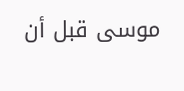موسى قبل أن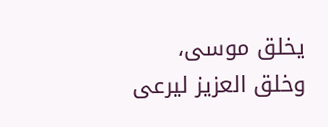يخلق موسى، وخلق العزيز ليرعى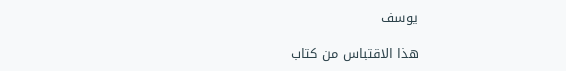يوسف

هذا الاقتباس من كتاب